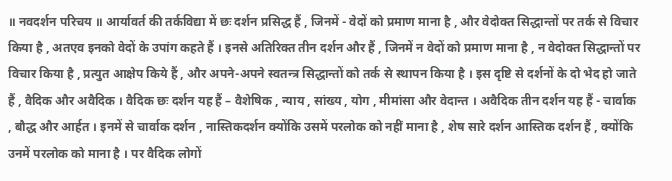॥ नवदर्शन परिचय ॥ आर्यावर्त की तर्कविद्या में छः दर्शन प्रसिद्ध हैं , जिनमें - वेदों को प्रमाण माना है , और वेदोक्त सिद्धान्तों पर तर्क से विचार किया है , अतएव इनको वेदों के उपांग कहते हैं । इनसे अतिरिक्त तीन दर्शन और हैं , जिनमें न वेदों को प्रमाण माना है , न वेदोक्त सिद्धान्तों पर विचार किया है , प्रत्युत आक्षेप किये हैं , और अपने-अपने स्वतन्त्र सिद्धान्तों को तर्क से स्थापन किया है । इस दृष्टि से दर्शनों के दो भेद हो जाते हैं , वैदिक और अवैदिक । वैदिक छः दर्शन यह हैं – वैशेषिक , न्याय , सांख्य , योग , मीमांसा और वेदान्त । अवैदिक तीन दर्शन यह हैं - चार्वाक , बौद्ध और आर्हत । इनमें से चार्वाक दर्शन , नास्तिकदर्शन क्योंकि उसमें परलोक को नहीं माना है , शेष सारे दर्शन आस्तिक दर्शन हैं , क्योंकि उनमें परलोक को माना है । पर वैदिक लोगों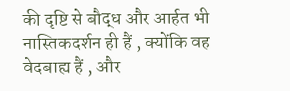की दृष्टि से बौद्ध और आर्हत भी नास्तिकदर्शन ही हैं , क्योंकि वह वेदबाह्य हैं , और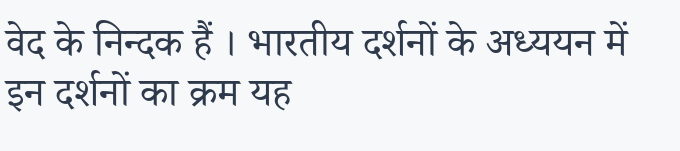वेद के निन्दक हैं । भारतीय दर्शनों के अध्ययन में इन दर्शनों का क्रम यह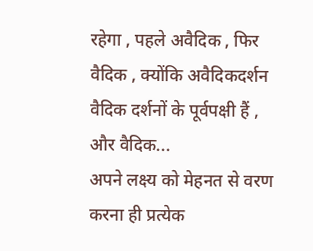रहेगा , पहले अवैदिक , फिर वैदिक , क्योंकि अवैदिकदर्शन वैदिक दर्शनों के पूर्वपक्षी हैं , और वैदिक...
अपने लक्ष्य को मेहनत से वरण करना ही प्रत्येक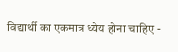विद्यार्थी का एकमात्र ध्येय होना चाहिए -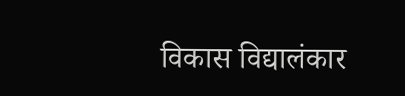विकास विद्यालंकार